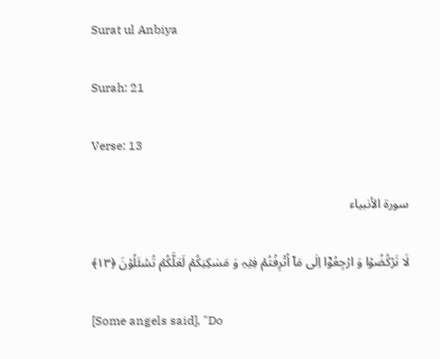Surat ul Anbiya

Surah: 21

Verse: 13

سورة الأنبياء

لَا تَرۡکُضُوۡا وَ ارۡجِعُوۡۤا اِلٰی مَاۤ اُتۡرِفۡتُمۡ فِیۡہِ وَ مَسٰکِنِکُمۡ لَعَلَّکُمۡ تُسۡئَلُوۡنَ ﴿۱۳﴾

[Some angels said], "Do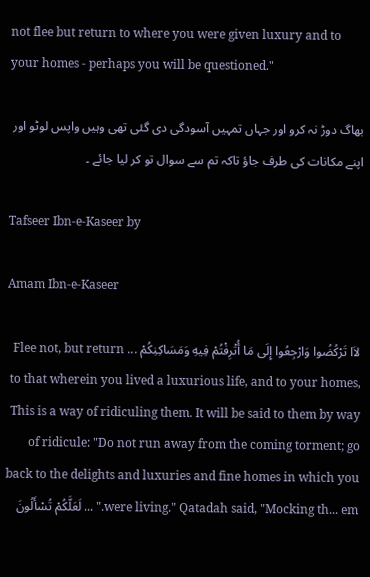not flee but return to where you were given luxury and to your homes - perhaps you will be questioned."

بھاگ دوڑ نہ کرو اور جہاں تمہیں آسودگی دی گئی تھی وہیں واپس لوٹو اور اپنے مکانات کی طرف جاؤ تاکہ تم سے سوال تو کر لیا جائے ۔

Tafseer Ibn-e-Kaseer by

Amam Ibn-e-Kaseer

لاَا تَرْكُضُوا وَارْجِعُوا إِلَى مَا أُتْرِفْتُمْ فِيهِ وَمَسَاكِنِكُمْ ... Flee not, but return to that wherein you lived a luxurious life, and to your homes, This is a way of ridiculing them. It will be said to them by way of ridicule: "Do not run away from the coming torment; go back to the delights and luxuries and fine homes in which you were living." Qatadah said, "Mocking th... em." ... لَعَلَّكُمْ تُسْأَلُونَ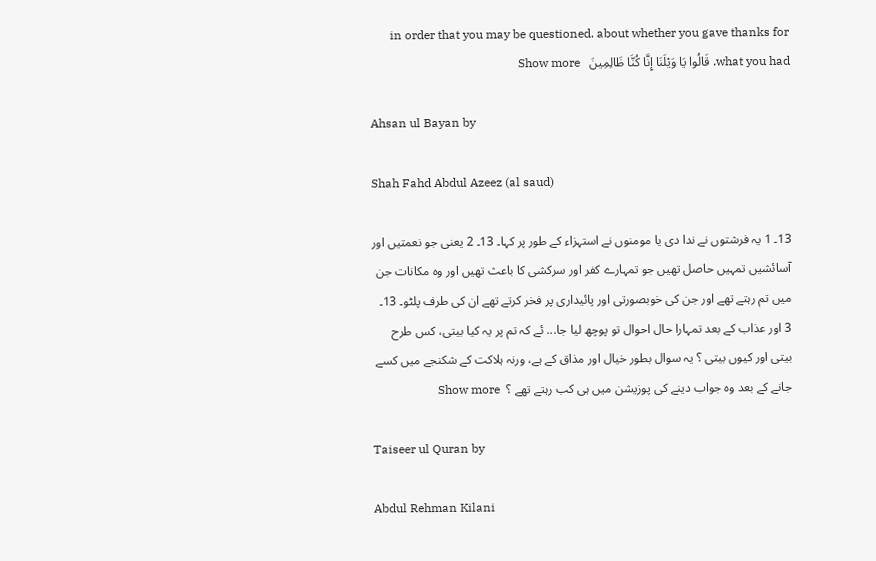in order that you may be questioned. about whether you gave thanks for what you had. قَالُوا يَا وَيْلَنَا إِنَّا كُنَّا ظَالِمِينَ   Show more

Ahsan ul Bayan by

Shah Fahd Abdul Azeez (al saud)

13۔ 1 یہ فرشتوں نے ندا دی یا مومنوں نے استہزاء کے طور پر کہا۔ 13۔ 2 یعنی جو نعمتیں اور آسائشیں تمہیں حاصل تھیں جو تمہارے کفر اور سرکشی کا باعث تھیں اور وہ مکانات جن میں تم رہتے تھے اور جن کی خوبصورتی اور پائیداری پر فخر کرتے تھے ان کی طرف پلٹو۔ 13۔ 3 اور عذاب کے بعد تمہارا حال احوال تو پوچھ لیا جا... ئے کہ تم پر یہ کیا بیتی، کس طرح بیتی اور کیوں بیتی ؟ یہ سوال بطور خیال اور مذاق کے ہے، ورنہ ہلاکت کے شکنجے میں کسے جانے کے بعد وہ جواب دینے کی پوزیشن میں ہی کب رہتے تھے ؟  Show more

Taiseer ul Quran by

Abdul Rehman Kilani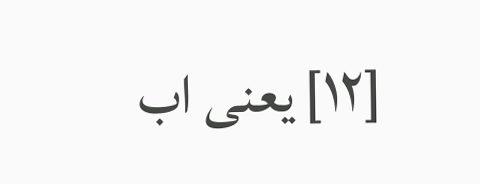[١٢] یعنی اب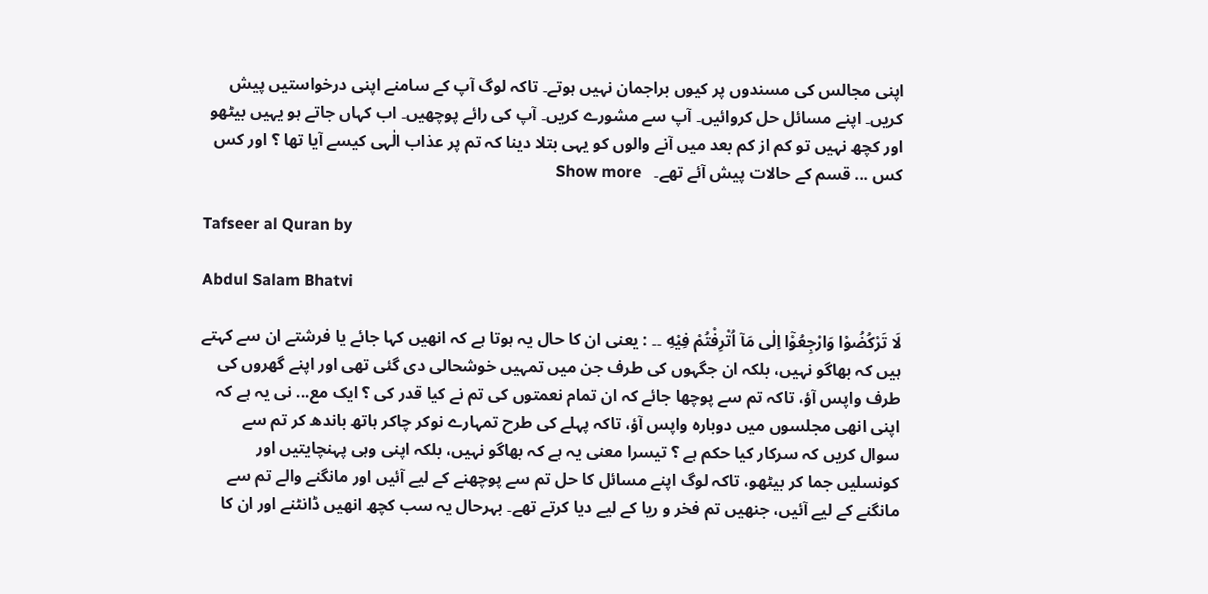اپنی مجالس کی مسندوں پر کیوں براجمان نہیں ہوتے۔ تاکہ لوگ آپ کے سامنے اپنی درخواستیں پیش کریں۔ اپنے مسائل حل کروائیں۔ آپ سے مشورے کریں۔ آپ کی رائے پوچھیں۔ اب کہاں جاتے ہو یہیں بیٹھو اور کچھ نہیں تو کم از کم بعد میں آنے والوں کو یہی بتلا دینا کہ تم پر عذاب الٰہی کیسے آیا تھا ؟ اور کس کس ... قسم کے حالات پیش آئے تھے۔   Show more

Tafseer al Quran by

Abdul Salam Bhatvi

لَا تَرْكُضُوْا وَارْجِعُوْٓا اِلٰى مَآ اُتْرِفْتُمْ فِيْهِ ۔۔ : یعنی ان کا حال یہ ہوتا ہے کہ انھیں کہا جائے یا فرشتے ان سے کہتے ہیں کہ بھاگو نہیں، بلکہ ان جگہوں کی طرف جن میں تمہیں خوشحالی دی گئی تھی اور اپنے گھروں کی طرف واپس آؤ، تاکہ تم سے پوچھا جائے کہ ان تمام نعمتوں کی تم نے کیا قدر کی ؟ ایک مع... نی یہ ہے کہ اپنی انھی مجلسوں میں دوبارہ واپس آؤ، تاکہ پہلے کی طرح تمہارے نوکر چاکر ہاتھ باندھ کر تم سے سوال کریں کہ سرکار کیا حکم ہے ؟ تیسرا معنی یہ ہے کہ بھاگو نہیں، بلکہ اپنی وہی پہنچایتیں اور کونسلیں جما کر بیٹھو، تاکہ لوگ اپنے مسائل کا حل تم سے پوچھنے کے لیے آئیں اور مانگنے والے تم سے مانگنے کے لیے آئیں، جنھیں تم فخر و ریا کے لیے دیا کرتے تھے۔ بہرحال یہ سب کچھ انھیں ڈانٹنے اور ان کا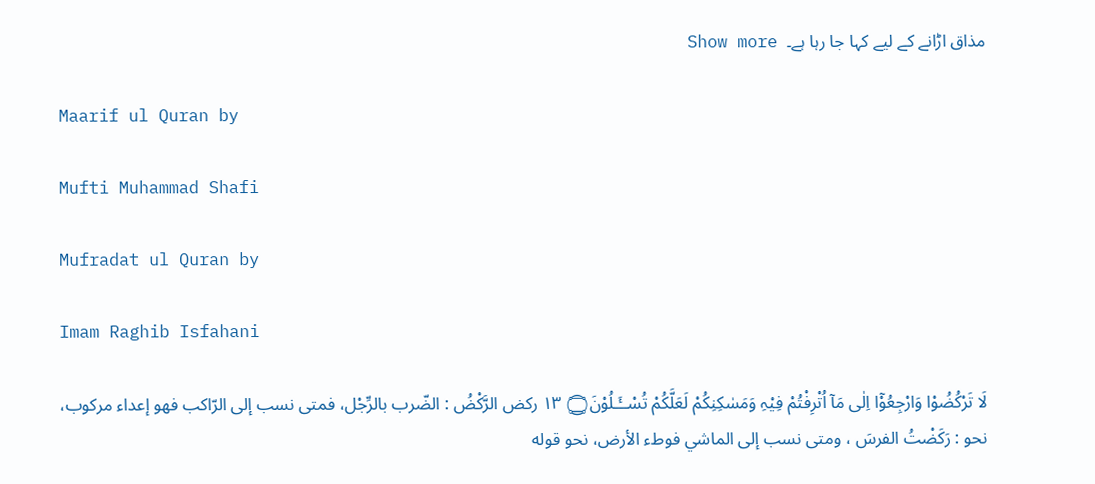مذاق اڑانے کے لیے کہا جا رہا ہے۔  Show more

Maarif ul Quran by

Mufti Muhammad Shafi

Mufradat ul Quran by

Imam Raghib Isfahani

لَا تَرْكُضُوْا وَارْجِعُوْٓا اِلٰى مَآ اُتْرِفْتُمْ فِيْہِ وَمَسٰكِنِكُمْ لَعَلَّكُمْ تُسْــَٔـلُوْنَ۝ ١٣ ركض الرَّكْضُ : الضّرب بالرِّجْل، فمتی نسب إلى الرّاكب فهو إعداء مرکوب، نحو : رَكَضْتُ الفرسَ ، ومتی نسب إلى الماشي فوطء الأرض، نحو قوله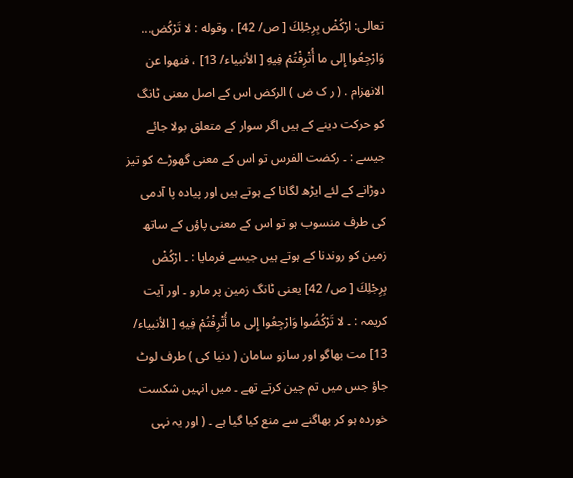تعالی: ارْكُضْ بِرِجْلِكَ [ ص/ 42] ، وقوله : لا تَرْكُض... وَارْجِعُوا إِلى ما أُتْرِفْتُمْ فِيهِ [ الأنبیاء/ 13] ، فنهوا عن الانهزام . ( ر ک ض ) الرکض اس کے اصل معنی ٹانگ کو حرکت دینے کے ہیں اگر سوار کے متعلق بولا جائے جیسے : ۔ رکضت الفرس تو اس کے معنی گھوڑے کو تیز دوڑانے کے لئے ایڑھ لگانا کے ہوتے ہیں اور پیادہ پا آدمی کی طرف منسوب ہو تو اس کے معنی پاؤں کے ساتھ زمین کو روندنا کے ہوتے ہیں جیسے فرمایا : ۔ ارْكُضْ بِرِجْلِكَ [ ص/ 42] یعنی ٹانگ زمین پر مارو ۔ اور آیت کریمہ : ۔ لا تَرْكُضُوا وَارْجِعُوا إِلى ما أُتْرِفْتُمْ فِيهِ [ الأنبیاء/ 13] مت بھاگو اور سازو سامان ( دنیا کی ) طرف لوٹ جاؤ جس میں تم چین کرتے تھے ۔ میں انہیں شکست خوردہ ہو کر بھاگنے سے منع کیا گیا ہے ۔ ( اور یہ نہی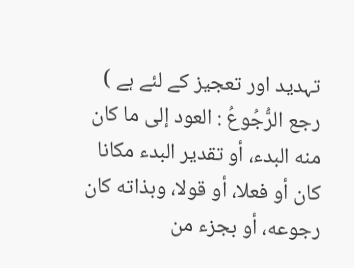تہدید اور تعجیز کے لئے ہے ) رجع الرُّجُوعُ : العود إلى ما کان منه البدء، أو تقدیر البدء مکانا کان أو فعلا، أو قولا، وبذاته کان رجوعه، أو بجزء من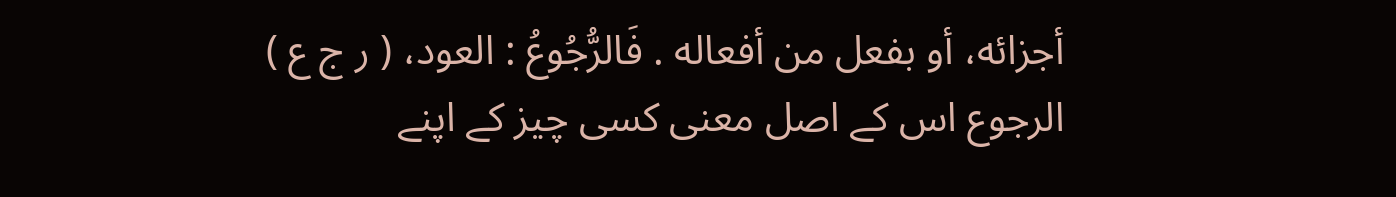أجزائه، أو بفعل من أفعاله . فَالرُّجُوعُ : العود، ( ر ج ع ) الرجوع اس کے اصل معنی کسی چیز کے اپنے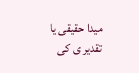میدا حقیقی یا تقدیر ی کی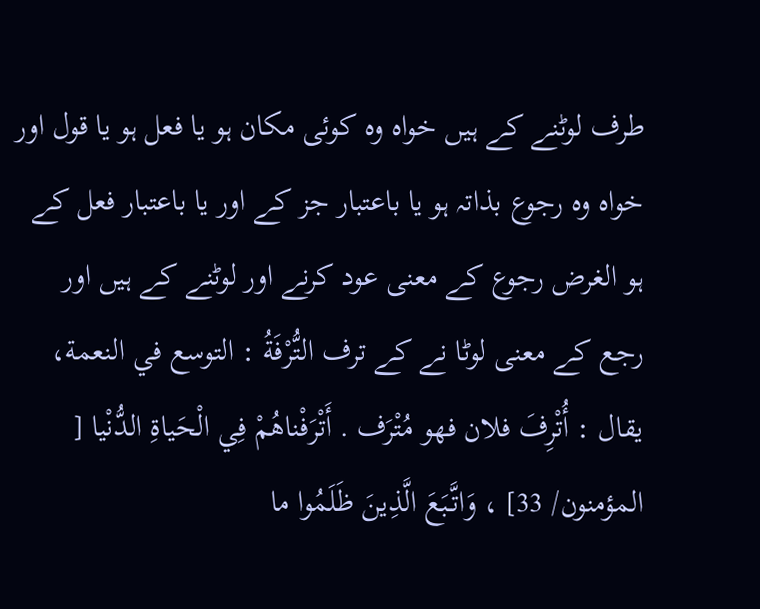طرف لوٹنے کے ہیں خواہ وہ کوئی مکان ہو یا فعل ہو یا قول اور خواہ وہ رجوع بذاتہ ہو یا باعتبار جز کے اور یا باعتبار فعل کے ہو الغرض رجوع کے معنی عود کرنے اور لوٹنے کے ہیں اور رجع کے معنی لوٹا نے کے ترف التُّرْفَةُ : التوسع في النعمة، يقال : أُتْرِفَ فلان فهو مُتْرَف . أَتْرَفْناهُمْ فِي الْحَياةِ الدُّنْيا [ المؤمنون/ 33] ، وَاتَّبَعَ الَّذِينَ ظَلَمُوا ما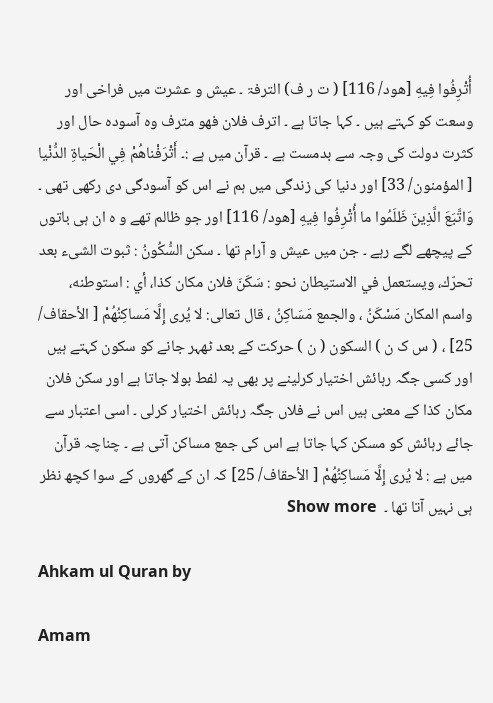أُتْرِفُوا فِيهِ [هود/ 116] ( ت ر ف) الترفۃ ۔ عیش و عشرت میں فراخی اور وسعت کو کہتے ہیں ۔ کہا جاتا ہے ۔ اترف فلان فھو مترف وہ آسودہ حال اور کثرت دولت کی وجہ سے بدمست ہے ۔ قرآن میں ہے :۔ أَتْرَفْناهُمْ فِي الْحَياةِ الدُّنْيا [ المؤمنون/ 33] اور دنیا کی زندگی میں ہم نے اس کو آسودگی دی رکھی تھی ۔ وَاتَّبَعَ الَّذِينَ ظَلَمُوا ما أُتْرِفُوا فِيهِ [هود/ 116] اور جو ظالم تھے و ہ ان ہی باتوں کے پیچھے لگے رہے ۔ جن میں عیش و آرام تھا ۔ سكن السُّكُونُ : ثبوت الشیء بعد تحرّك، ويستعمل في الاستیطان نحو : سَكَنَ فلان مکان کذا، أي : استوطنه، واسم المکان مَسْكَنُ ، والجمع مَسَاكِنُ ، قال تعالی: لا يُرى إِلَّا مَساكِنُهُمْ [ الأحقاف/ 25] ، ( س ک ن ) السکون ( ن ) حرکت کے بعد ٹھہر جانے کو سکون کہتے ہیں اور کسی جگہ رہائش اختیار کرلینے پر بھی یہ لفط بولا جاتا ہے اور سکن فلان مکان کذا کے معنی ہیں اس نے فلاں جگہ رہائش اختیار کرلی ۔ اسی اعتبار سے جائے رہائش کو مسکن کہا جاتا ہے اس کی جمع مساکن آتی ہے ۔ چناچہ قرآن میں ہے : لا يُرى إِلَّا مَساكِنُهُمْ [ الأحقاف/ 25] کہ ان کے گھروں کے سوا کچھ نظر ہی نہیں آتا تھا ۔  Show more

Ahkam ul Quran by

Amam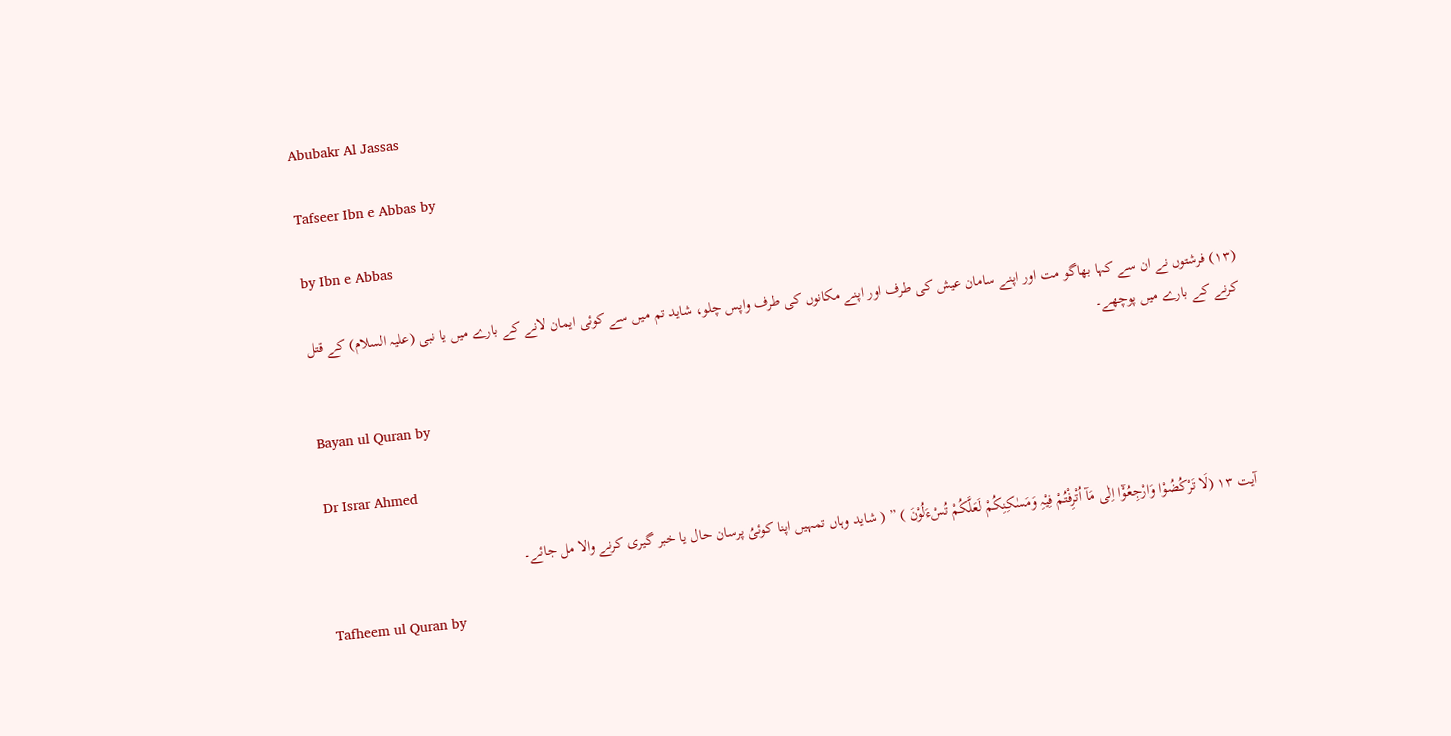Abubakr Al Jassas

Tafseer Ibn e Abbas by

by Ibn e Abbas

(١٣) فرشتوں نے ان سے کہا بھاگو مت اور اپنے سامان عیش کی طرف اور اپنے مکانوں کی طرف واپس چلو، شاید تم میں سے کوئی ایمان لانے کے بارے میں یا نبی (علیہ السلام) کے قتل کرنے کے بارے میں پوچھے۔

Bayan ul Quran by

Dr Israr Ahmed

آیت ١٣ (لَا تَرْکُضُوْا وَارْجِعُوْٓا اِلٰی مَآ اُتْرِفْتُمْ فِیْہِ وَمَسٰکِنِکُمْ لَعَلَّکُمْ تُسْءَلُوْنَ ) ” ( شاید وہاں تمہیں اپنا کوئیُ پرسان حال یا خبر گیری کرنے والا مل جائے۔

Tafheem ul Quran by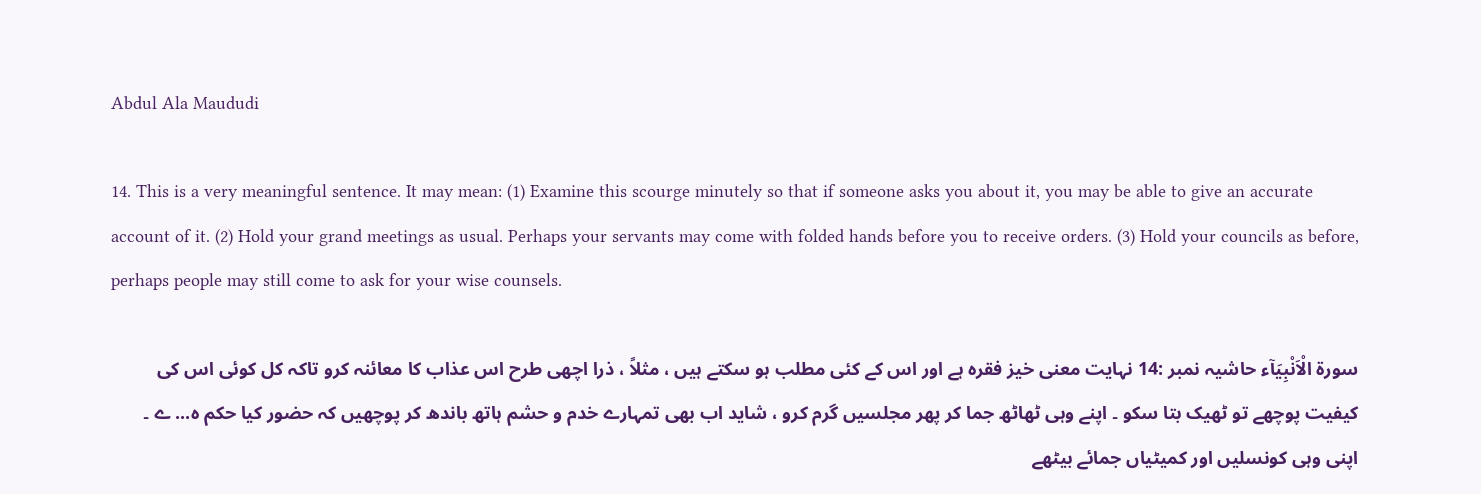Abdul Ala Maududi

14. This is a very meaningful sentence. It may mean: (1) Examine this scourge minutely so that if someone asks you about it, you may be able to give an accurate account of it. (2) Hold your grand meetings as usual. Perhaps your servants may come with folded hands before you to receive orders. (3) Hold your councils as before, perhaps people may still come to ask for your wise counsels.

سورة الْاَنْبِیَآء حاشیہ نمبر :14 نہایت معنی خیز فقرہ ہے اور اس کے کئی مطلب ہو سکتے ہیں ، مثلاً ، ذرا اچھی طرح اس عذاب کا معائنہ کرو تاکہ کل کوئی اس کی کیفیت پوچھے تو ٹھیک بتا سکو ۔ اپنے وہی ٹھاٹھ جما کر پھر مجلسیں گرم کرو ، شاید اب بھی تمہارے خدم و حشم ہاتھ باندھ کر پوچھیں کہ حضور کیا حکم ہ... ے ۔ اپنی وہی کونسلیں اور کمیٹیاں جمائے بیٹھے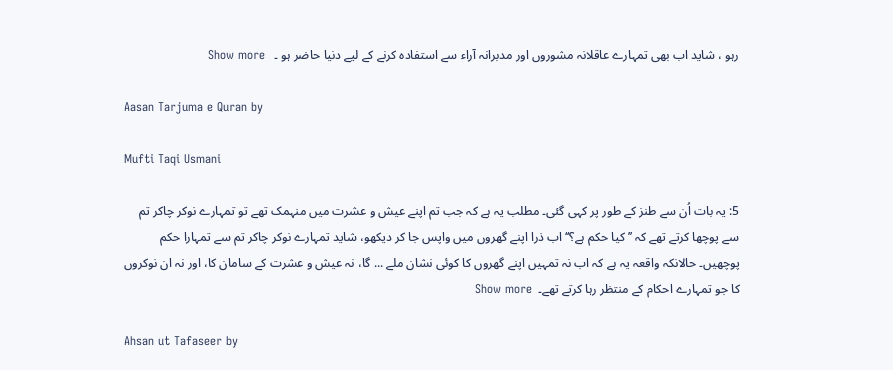رہو ، شاید اب بھی تمہارے عاقلانہ مشوروں اور مدبرانہ آراء سے استفادہ کرنے کے لیے دنیا حاضر ہو ۔   Show more

Aasan Tarjuma e Quran by

Mufti Taqi Usmani

5: یہ بات اُن سے طنز کے طور پر کہی گئی۔ مطلب یہ ہے کہ جب تم اپنے عیش و عشرت میں منہمک تھے تو تمہارے نوکر چاکر تم سے پوچھا کرتے تھے کہ ’’کیا حکم ہے؟‘‘ اب ذرا اپنے گھروں میں واپس جا کر دیکھو، شاید تمہارے نوکر چاکر تم سے تمہارا حکم پوچھیں۔ حالانکہ واقعہ یہ ہے کہ اب نہ تمہیں اپنے گھروں کا کوئی نشان ملے ... گا، نہ عیش و عشرت کے سامان کا، اور نہ ان نوکروں کا جو تمہارے احکام کے منتظر رہا کرتے تھے۔  Show more

Ahsan ut Tafaseer by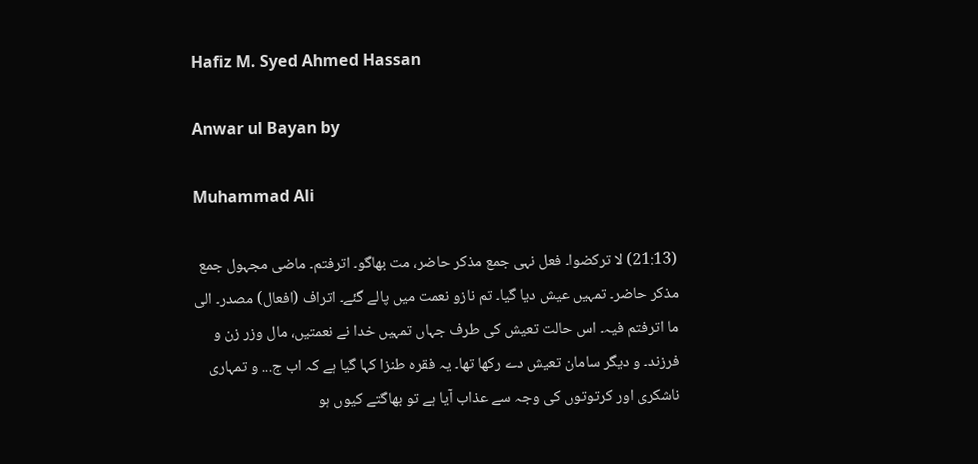Hafiz M. Syed Ahmed Hassan

Anwar ul Bayan by

Muhammad Ali

(21:13) لا ترکضوا۔ فعل نہی جمع مذکر حاضر، مت بھاگو۔ اترفتم۔ ماضی مجہول جمع مذکر حاضر۔ تمہیں عیش دیا گیا۔ تم نازو نعمت میں پالے گئے۔ اتراف (افعال) مصدر۔ الی ما اترفتم فیہ۔ اس حالت تعیش کی طرف جہاں تمہیں خدا نے نعمتیں، مال وزر زن و فرزند۔ و دیگر سامان تعیش دے رکھا تھا۔ یہ فقرہ طنزا کہا گیا ہے کہ اب ج... و تمہاری ناشکری اور کرتوتوں کی وجہ سے عذاب آیا ہے تو بھاگتے کیوں ہو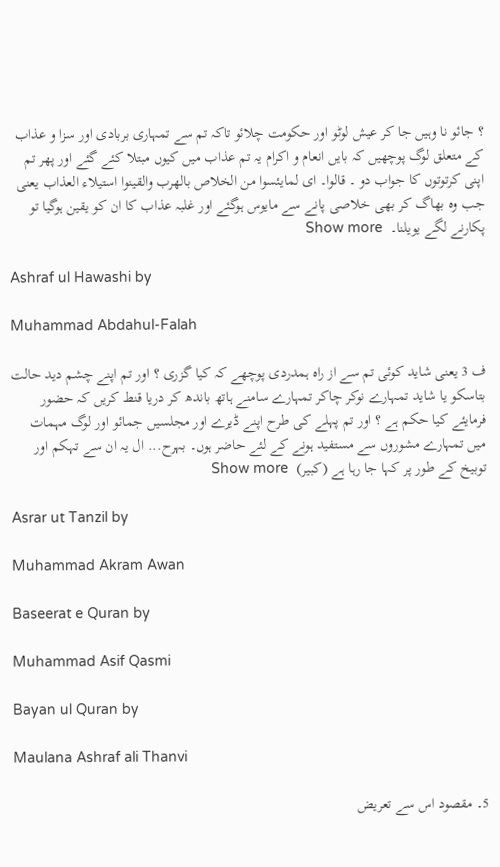؟ جائو نا وہیں جا کر عیش لوٹو اور حکومت چلائو تاکہ تم سے تمہاری بربادی اور سزا و عذاب کے متعلق لوگ پوچھیں کہ بایں انعام و اکرام یہ تم عذاب میں کیوں مبتلا کئے گئے اور پھر تم اپنی کرتوتوں کا جواب دو ۔ قالوا۔ ای لمایئسوا من الخلاص بالھرب والقینوا استیلاء العذاب یعنی جب وہ بھاگ کر بھی خلاصی پانے سے مایوس ہوگئے اور غلبہ عذاب کا ان کو یقین ہوگیا تو پکارنے لگے یویلنا۔  Show more

Ashraf ul Hawashi by

Muhammad Abdahul-Falah

ف 3 یعنی شاید کوئی تم سے از راہ ہمدردی پوچھے کہ کیا گزری ؟ اور تم اپنے چشم دید حالت بتاسکو یا شاید تمہارے نوکر چاکر تمہارے سامنے ہاتھ باندھ کر دریا قنط کریں کہ حضور فرمایئے کیا حکم ہے ؟ اور تم پہلے کی طرح اپنے ڈیرے اور مجلسیں جمائو اور لوگ مہمات میں تمہارے مشوروں سے مستفید ہونے کے لئے حاضر ہوں۔ بہرح... ال یہ ان سے تہکم اور توبیخ کے طور پر کہا جا رہا ہے (کبیر)  Show more

Asrar ut Tanzil by

Muhammad Akram Awan

Baseerat e Quran by

Muhammad Asif Qasmi

Bayan ul Quran by

Maulana Ashraf ali Thanvi

5۔ مقصود اس سے تعریض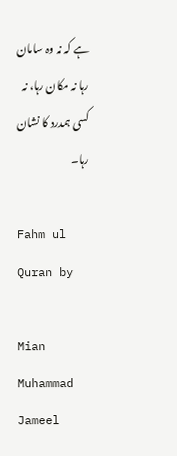ہے کہ نہ وہ سامان رہا نہ مکان رہا، نہ کسی ہمدرد کا نشان رہا۔

Fahm ul Quran by

Mian Muhammad Jameel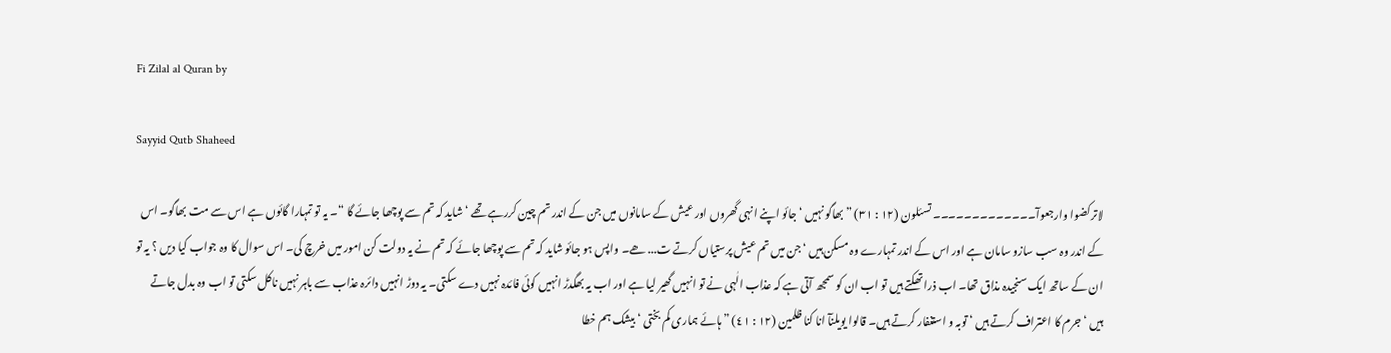Fi Zilal al Quran by

Sayyid Qutb Shaheed

لاترکضوا وارجعوآ۔۔۔۔۔۔۔۔۔۔۔۔۔ تسئلون (١٢ : ٣١) ” بھاگو نہیں ‘ جائو اپنے انہی گھروں اور عیش کے سامانوں میں جن کے اندر تم چین کررہے تھے ‘ شاید کہ تم سے پوچھا جائے گا “۔ یہ تو تمہارا گائوں ہے اس سے مت بھاگو۔ اس کے اندر وہ سب سازو سامان ہے اور اس کے اندر تمہارے وہ مسکن ہیں ‘ جن میں تم عیش پرستیاں کرتے ت... ھے۔ واپس ہو جائو شاید کہ تم سے پوچھا جائے کہ تم نے یہ دولت کن امور میں خرچ کی۔ اس سوال کا وہ جواب کیا دیں ؟ یہ تو ان کے ساتھ ایک سنجیدہ مذاق تھا۔ اب ذرا تھکتے ہیں تو اب ان کو سمجھ آتی ہے کہ عذاب الٰہی نے تو انہیں گھیر لیا ہے اور اب یہ بھگدڑ انہیں کوئی فائدہ نہیں دے سکتی۔ یہ دوڑ انہیں دائرہ عذاب سے باہر نہیں ناکل سکتی تو اب وہ بدل جاتے ہیں ‘ جرم کا اعتراف کرتے ہیں ‘ توبہ و استغفار کرتے ہیں۔ قالوا یویلنآ انا کنا ظلمین (١٢ : ٤١) ” ہائے ہماری کم بختی ‘ بیشک ہم خطا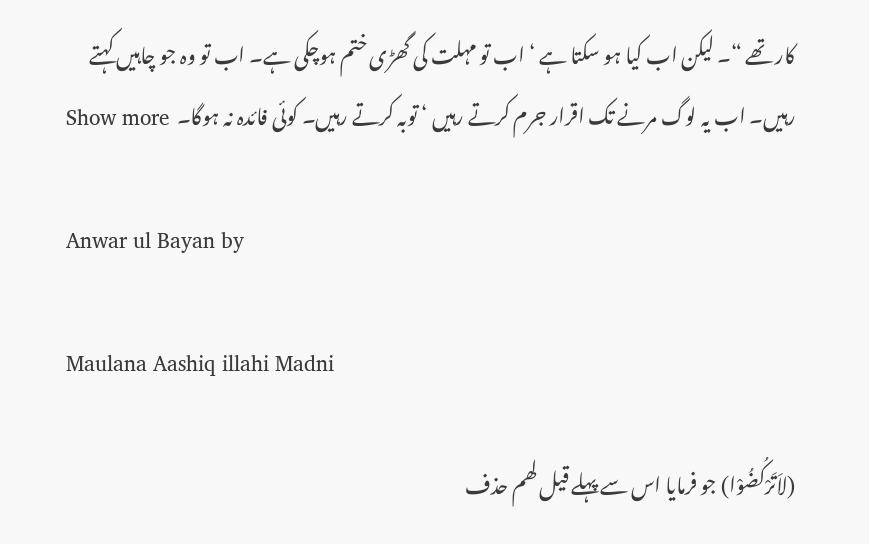کار تھے “۔ لیکن اب کیا ہو سکتا ہے ‘ اب تو مہلت کی گھڑی ختم ہوچکی ہے۔ اب تو وہ جو چاہیں کہتے رہیں۔ اب یہ لوگ مرنے تک اقرار جرم کرتے رہیں ‘ توبہ کرتے رہیں۔ کوئی فائدہ نہ ہوگا۔  Show more

Anwar ul Bayan by

Maulana Aashiq illahi Madni

(لاَتَرْکُضُوْا) جو فرمایا اس سے پہلے قیل لھم حذف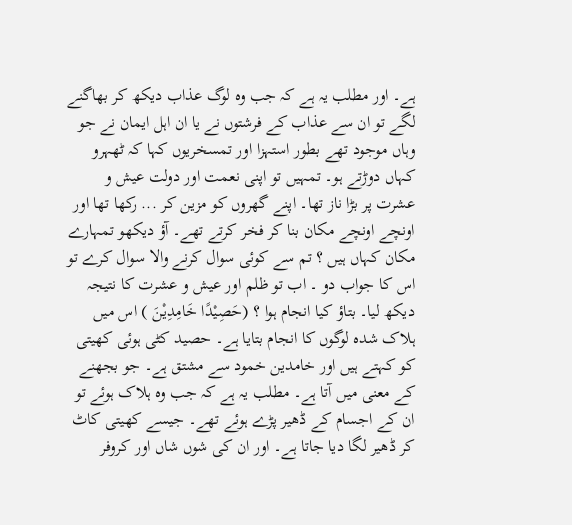ہے۔ اور مطلب یہ ہے کہ جب وہ لوگ عذاب دیکھ کر بھاگنے لگے تو ان سے عذاب کے فرشتوں نے یا ان اہل ایمان نے جو وہاں موجود تھے بطور استہزا اور تمسخریوں کہا کہ ٹھہرو کہاں دوڑتے ہو۔ تمہیں تو اپنی نعمت اور دولت عیش و عشرت پر بڑا ناز تھا۔ اپنے گھروں کو مزین کر ... رکھا تھا اور اونچے اونچے مکان بنا کر فخر کرتے تھے۔ آؤ دیکھو تمہارے مکان کہاں ہیں ؟ تم سے کوئی سوال کرنے والا سوال کرے تو اس کا جواب دو ۔ اب تو ظلم اور عیش و عشرت کا نتیجہ دیکھ لیا۔ بتاؤ کیا انجام ہوا ؟ (حَصِیْدًا خَامِدِیْنَ ) اس میں ہلاک شدہ لوگوں کا انجام بتایا ہے۔ حصید کٹی ہوئی کھیتی کو کہتے ہیں اور خامدین خمود سے مشتق ہے۔ جو بجھنے کے معنی میں آتا ہے۔ مطلب یہ ہے کہ جب وہ ہلاک ہوئے تو ان کے اجسام کے ڈھیر پڑے ہوئے تھے۔ جیسے کھیتی کاٹ کر ڈھیر لگا دیا جاتا ہے۔ اور ان کی شوں شاں اور کروفر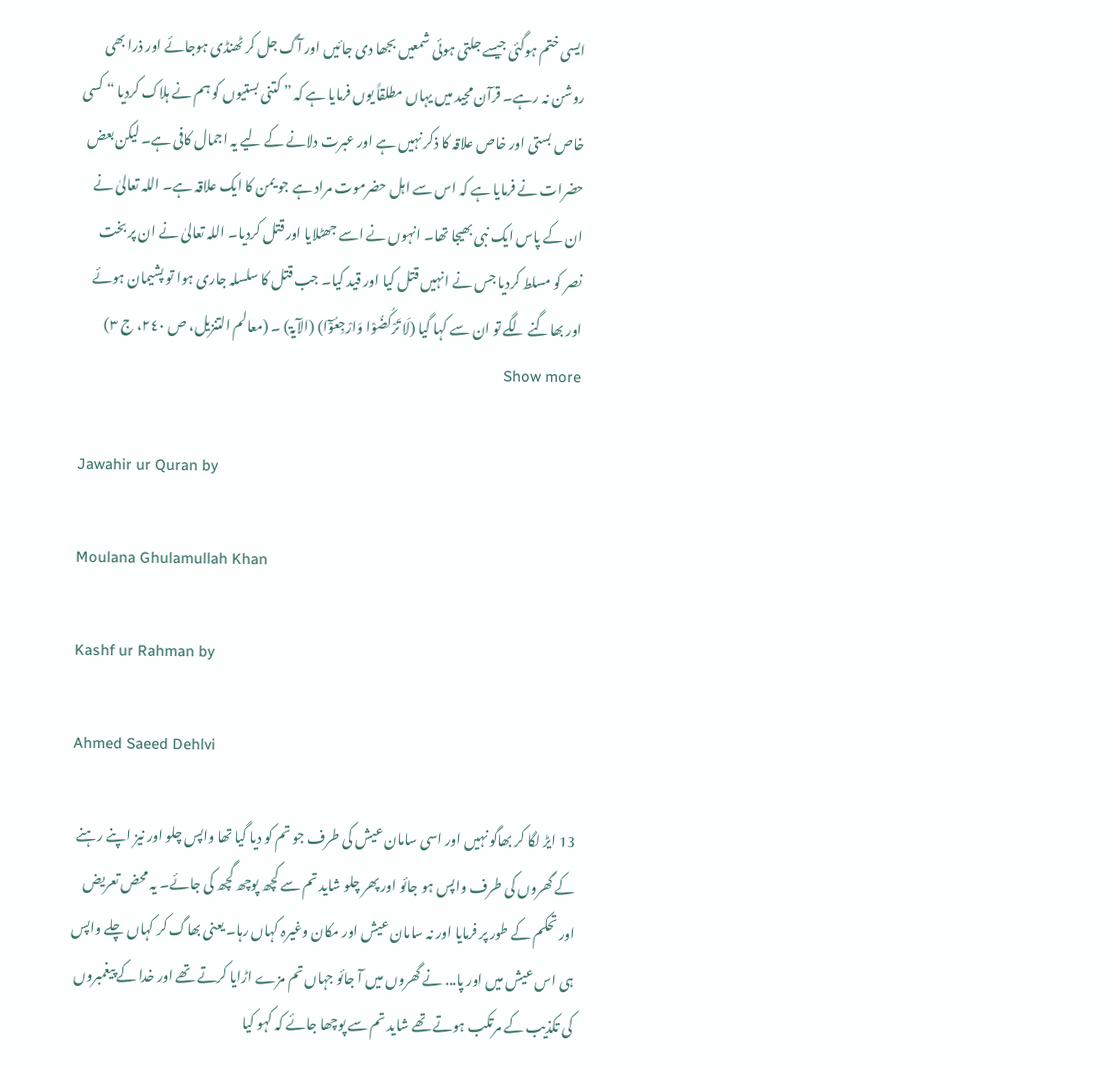ایسی ختم ہوگئی جیسے جلتی ہوئی شمعیں بجھا دی جائیں اور آگ جل کر ٹھنڈی ہوجائے اور ذرا بھی روشن نہ رہے۔ قرآن مجید میں یہاں مطلقاً یوں فرمایا ہے کہ ” کتنی بستیوں کو ہم نے ہلاک کردیا “ کسی خاص بستی اور خاص علاقہ کا ذکر نہیں ہے اور عبرت دلانے کے لیے یہ اجمال کافی ہے۔ لیکن بعض حضرات نے فرمایا ہے کہ اس سے اہل حضرموت مراد ہے جو یمن کا ایک علاقہ ہے۔ اللہ تعالیٰ نے ان کے پاس ایک نبی بھیجا تھا۔ انہوں نے اسے جھٹلایا اور قتل کردیا۔ اللہ تعالیٰ نے ان پر بخت نصر کو مسلط کردیا جس نے انہیں قتل کیا اور قید کیا۔ جب قتل کا سلسلہ جاری ہوا تو پشیمان ہوئے اور بھاگنے لگے تو ان سے کہا گیا (لَا تَرْکُضُوْا وَارْجِعُوْٓا) (الآیۃ) ۔ (معالم التنزیل، ص ٢٤٠، ج ٣)  Show more

Jawahir ur Quran by

Moulana Ghulamullah Khan

Kashf ur Rahman by

Ahmed Saeed Dehlvi

13 ایڑ لگا کر بھاگو نہیں اور اسی سامان عیش کی طرف جو تم کو دیا گیا تھا واپس چلو اور نیز اپنے رہنے کے گھروں کی طرف واپس ہو جائو اور پھر چلو شاید تم سے کچھ پوچھ گچھ کی جائے۔ یہ محض تعریض اور تحکم کے طور پر فرمایا اور نہ سامان عیش اور مکان وغیرہ کہاں رہا۔ یعنی بھاگ کر کہاں چلے واپس ہی اس عیش میں اور پا... نے گھروں میں آ جائو جہاں تم مزے اڑایا کرتے تھے اور خدا کے پیغمبروں کی تکذیب کے مرتکب ہوتے تھے شاید تم سے پوچھا جائے کہ کہو کیا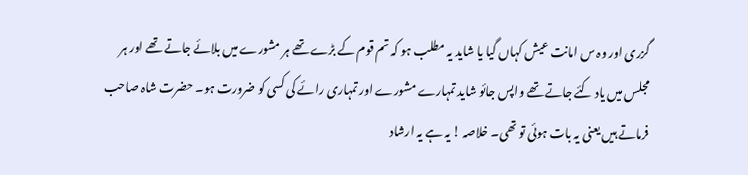گزری اور وہ س امانت عیش کہاں گیا یا شاید یہ مطلب ہو کہ تم قوم کے بڑے تھے ہر مشورے میں بلائے جاتے تھے اور ہر مجلس میں یاد کئے جاتے تھے واپس جائو شاید تمہارے مشورے اور تمہاری رائے کی کسی کو ضرورت ہو۔ حضرت شاہ صاحب فرماتے ہیں یعنی یہ بات ہوئی تو تھی۔ خلاصہ ! یہ ہے یہ ارشاد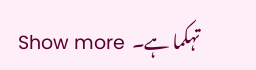تہکما ہے۔  Show more